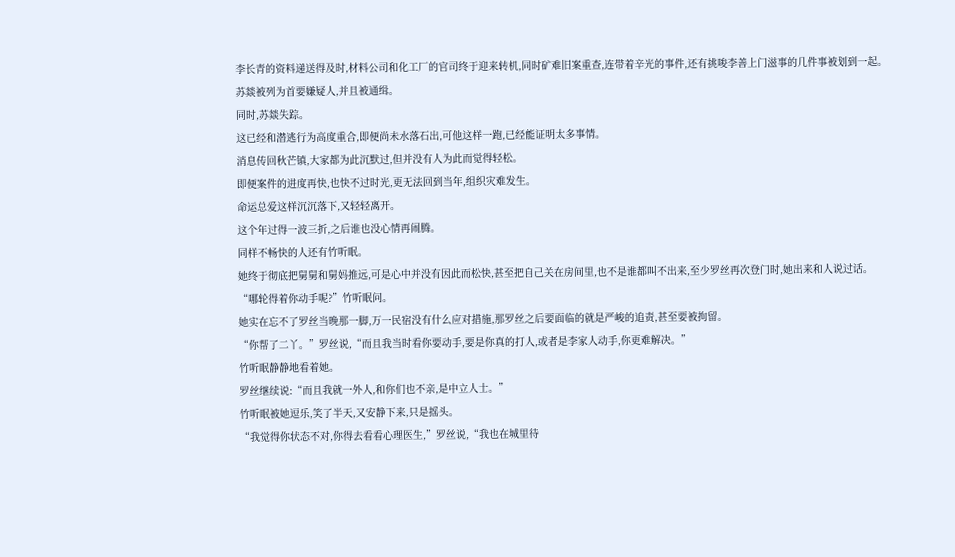李长青的资料递送得及时,材料公司和化工厂的官司终于迎来转机,同时矿难旧案重查,连带着辛光的事件,还有挑唆李善上门滋事的几件事被划到一起。
苏燚被列为首要嫌疑人,并且被通缉。
同时,苏燚失踪。
这已经和潜逃行为高度重合,即便尚未水落石出,可他这样一跑,已经能证明太多事情。
消息传回秋芒镇,大家都为此沉默过,但并没有人为此而觉得轻松。
即便案件的进度再快,也快不过时光,更无法回到当年,组织灾难发生。
命运总爱这样沉沉落下,又轻轻离开。
这个年过得一波三折,之后谁也没心情再闹腾。
同样不畅快的人还有竹听眠。
她终于彻底把舅舅和舅妈推远,可是心中并没有因此而松快,甚至把自己关在房间里,也不是谁都叫不出来,至少罗丝再次登门时,她出来和人说过话。
“哪轮得着你动手呢?”竹听眠问。
她实在忘不了罗丝当晚那一脚,万一民宿没有什么应对措施,那罗丝之后要面临的就是严峻的追责,甚至要被拘留。
“你帮了二丫。”罗丝说,“而且我当时看你要动手,要是你真的打人,或者是李家人动手,你更难解决。”
竹听眠静静地看着她。
罗丝继续说:“而且我就一外人,和你们也不亲,是中立人士。”
竹听眠被她逗乐,笑了半天,又安静下来,只是摇头。
“我觉得你状态不对,你得去看看心理医生,”罗丝说,“我也在城里待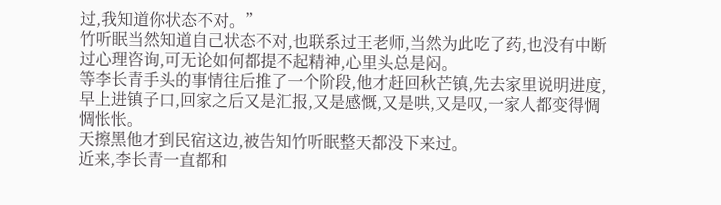过,我知道你状态不对。”
竹听眠当然知道自己状态不对,也联系过王老师,当然为此吃了药,也没有中断过心理咨询,可无论如何都提不起精神,心里头总是闷。
等李长青手头的事情往后推了一个阶段,他才赶回秋芒镇,先去家里说明进度,早上进镇子口,回家之后又是汇报,又是感慨,又是哄,又是叹,一家人都变得惆惆怅怅。
天擦黑他才到民宿这边,被告知竹听眠整天都没下来过。
近来,李长青一直都和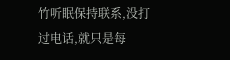竹听眠保持联系,没打过电话,就只是每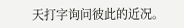天打字询问彼此的近况。